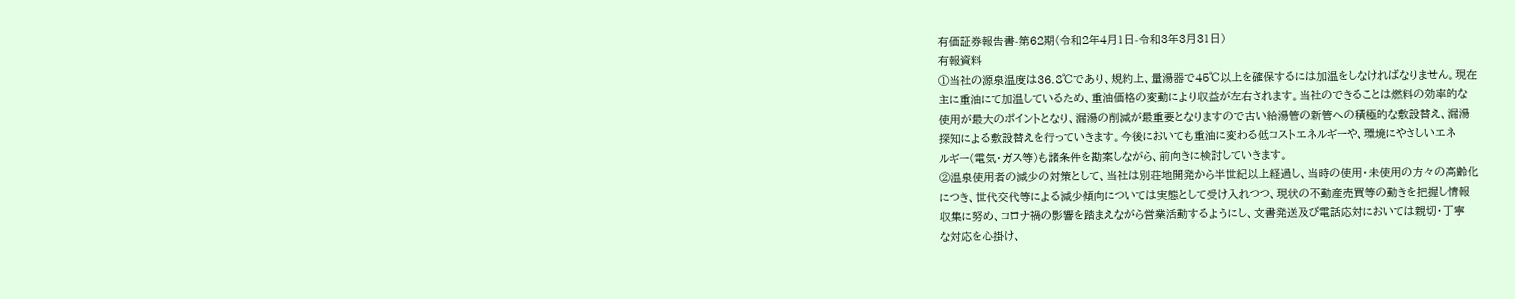有価証券報告書-第62期(令和2年4月1日-令和3年3月31日)
有報資料
①当社の源泉温度は36.8℃であり、規約上、量湯器で45℃以上を確保するには加温をしなければなりません。現在
主に重油にて加温しているため、重油価格の変動により収益が左右されます。当社のできることは燃料の効率的な
使用が最大のポイントとなり、漏湯の削減が最重要となりますので古い給湯管の新管への積極的な敷設替え、漏湯
探知による敷設替えを行っていきます。今後においても重油に変わる低コストエネルギーや、環境にやさしいエネ
ルギー(電気・ガス等)も諸条件を勘案しながら、前向きに検討していきます。
②温泉使用者の減少の対策として、当社は別荘地開発から半世紀以上経過し、当時の使用・未使用の方々の高齢化
につき、世代交代等による減少傾向については実態として受け入れつつ、現状の不動産売買等の動きを把握し情報
収集に努め、コロナ禍の影響を踏まえながら営業活動するようにし、文書発送及び電話応対においては親切・丁寧
な対応を心掛け、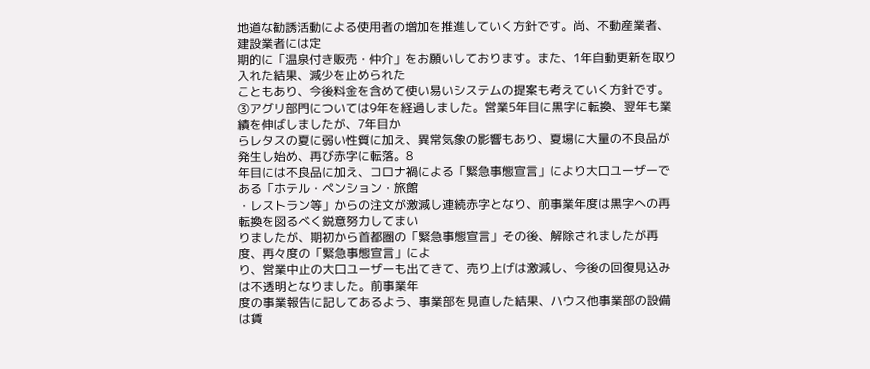地道な勧誘活動による使用者の増加を推進していく方針です。尚、不動産業者、建設業者には定
期的に「温泉付き販売・仲介」をお願いしております。また、1年自動更新を取り入れた結果、減少を止められた
こともあり、今後料金を含めて使い易いシステムの提案も考えていく方針です。
③アグリ部門については9年を経過しました。営業5年目に黒字に転換、翌年も業績を伸ばしましたが、7年目か
らレタスの夏に弱い性質に加え、異常気象の影響もあり、夏場に大量の不良品が発生し始め、再び赤字に転落。8
年目には不良品に加え、コロナ禍による「緊急事態宣言」により大口ユーザーである「ホテル・ペンション・旅館
・レストラン等」からの注文が激減し連続赤字となり、前事業年度は黒字への再転換を図るべく鋭意努力してまい
りましたが、期初から首都圏の「緊急事態宣言」その後、解除されましたが再度、再々度の「緊急事態宣言」によ
り、営業中止の大口ユーザーも出てきて、売り上げは激減し、今後の回復見込みは不透明となりました。前事業年
度の事業報告に記してあるよう、事業部を見直した結果、ハウス他事業部の設備は賃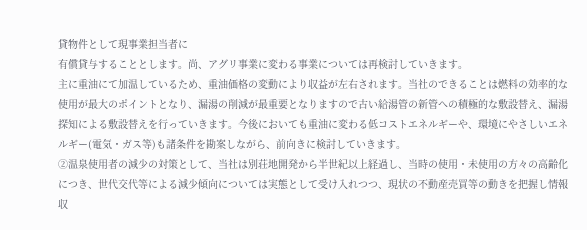貸物件として現事業担当者に
有償貸与することとします。尚、アグリ事業に変わる事業については再検討していきます。
主に重油にて加温しているため、重油価格の変動により収益が左右されます。当社のできることは燃料の効率的な
使用が最大のポイントとなり、漏湯の削減が最重要となりますので古い給湯管の新管への積極的な敷設替え、漏湯
探知による敷設替えを行っていきます。今後においても重油に変わる低コストエネルギーや、環境にやさしいエネ
ルギー(電気・ガス等)も諸条件を勘案しながら、前向きに検討していきます。
②温泉使用者の減少の対策として、当社は別荘地開発から半世紀以上経過し、当時の使用・未使用の方々の高齢化
につき、世代交代等による減少傾向については実態として受け入れつつ、現状の不動産売買等の動きを把握し情報
収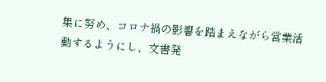集に努め、コロナ禍の影響を踏まえながら営業活動するようにし、文書発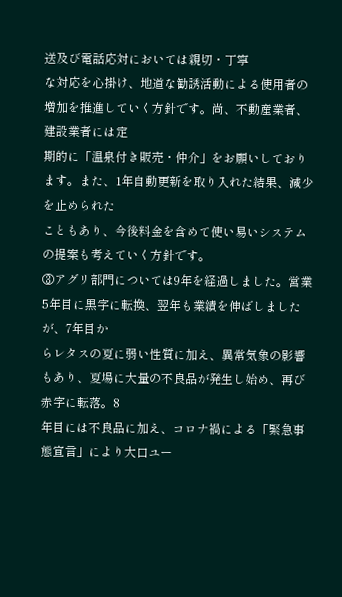送及び電話応対においては親切・丁寧
な対応を心掛け、地道な勧誘活動による使用者の増加を推進していく方針です。尚、不動産業者、建設業者には定
期的に「温泉付き販売・仲介」をお願いしております。また、1年自動更新を取り入れた結果、減少を止められた
こともあり、今後料金を含めて使い易いシステムの提案も考えていく方針です。
③アグリ部門については9年を経過しました。営業5年目に黒字に転換、翌年も業績を伸ばしましたが、7年目か
らレタスの夏に弱い性質に加え、異常気象の影響もあり、夏場に大量の不良品が発生し始め、再び赤字に転落。8
年目には不良品に加え、コロナ禍による「緊急事態宣言」により大口ユー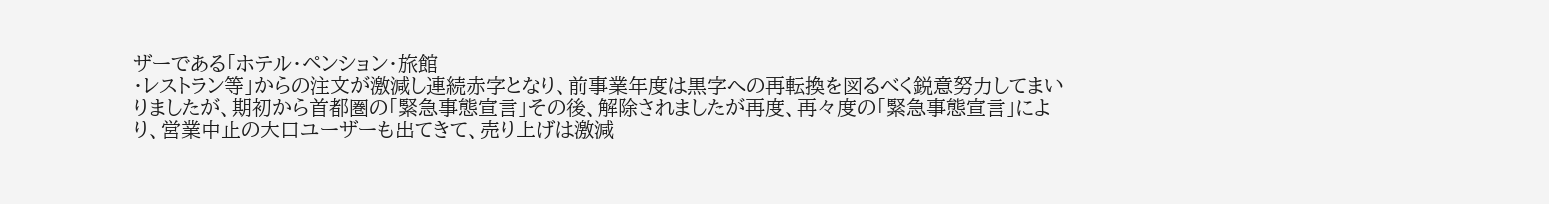ザーである「ホテル・ペンション・旅館
・レストラン等」からの注文が激減し連続赤字となり、前事業年度は黒字への再転換を図るべく鋭意努力してまい
りましたが、期初から首都圏の「緊急事態宣言」その後、解除されましたが再度、再々度の「緊急事態宣言」によ
り、営業中止の大口ユーザーも出てきて、売り上げは激減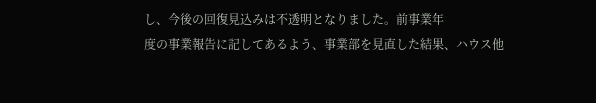し、今後の回復見込みは不透明となりました。前事業年
度の事業報告に記してあるよう、事業部を見直した結果、ハウス他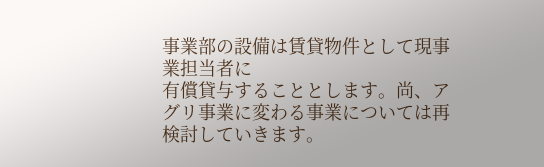事業部の設備は賃貸物件として現事業担当者に
有償貸与することとします。尚、アグリ事業に変わる事業については再検討していきます。